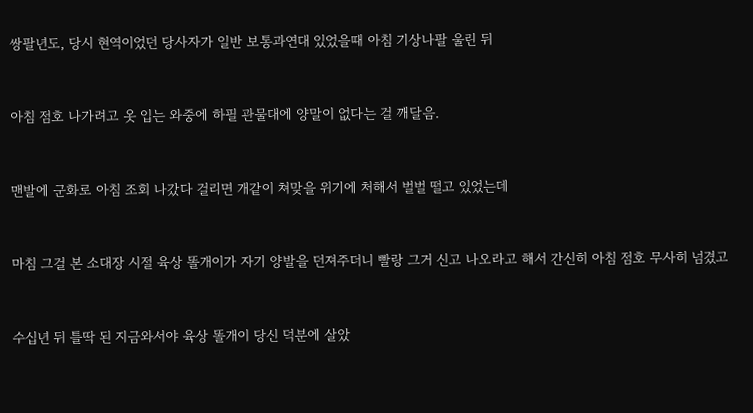쌍팔년도, 당시 현역이었던 당사자가 일반 보통과연대 있었을때 아침 기상나팔 울린 뒤



아침 점호 나가려고 옷 입는 와중에 하필 관물대에 양말이 없다는 걸 깨달음.



맨발에 군화로 아침 조회 나갔다 걸리면 개같이 쳐맞을 위기에 처해서 벌벌 떨고 있었는데



마침 그걸 본 소대장 시절 육상 똘개이가 자기 양발을 던져주더니 빨랑 그거 신고 나오라고 해서 간신히 아침 점호 무사히 넘겼고



수십년 뒤 틀딱 된 지금와서야 육상 똘개이 당신 덕분에 살았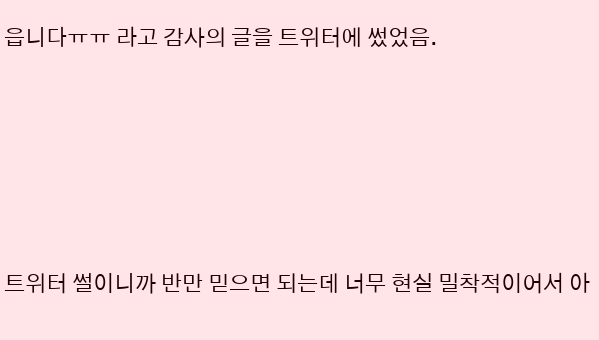읍니다ㅠㅠ 라고 감사의 글을 트위터에 썼었음.






트위터 썰이니까 반만 믿으면 되는데 너무 현실 밀착적이어서 아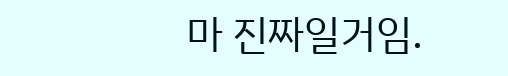마 진짜일거임.